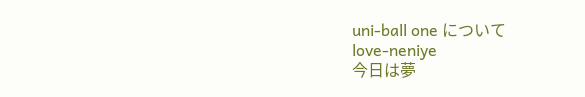uni-ball one について
love-neniye
今日は夢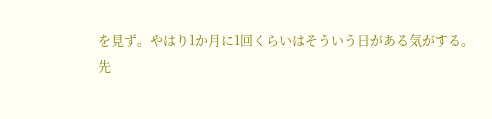を見ず。やはり1か月に1回くらいはそういう日がある気がする。
先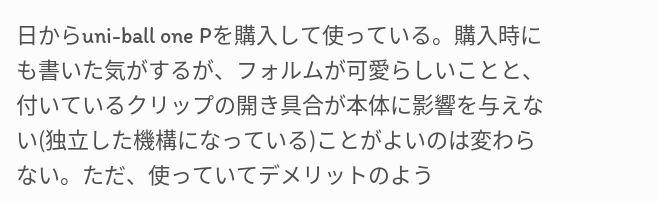日からuni-ball one Pを購入して使っている。購入時にも書いた気がするが、フォルムが可愛らしいことと、付いているクリップの開き具合が本体に影響を与えない(独立した機構になっている)ことがよいのは変わらない。ただ、使っていてデメリットのよう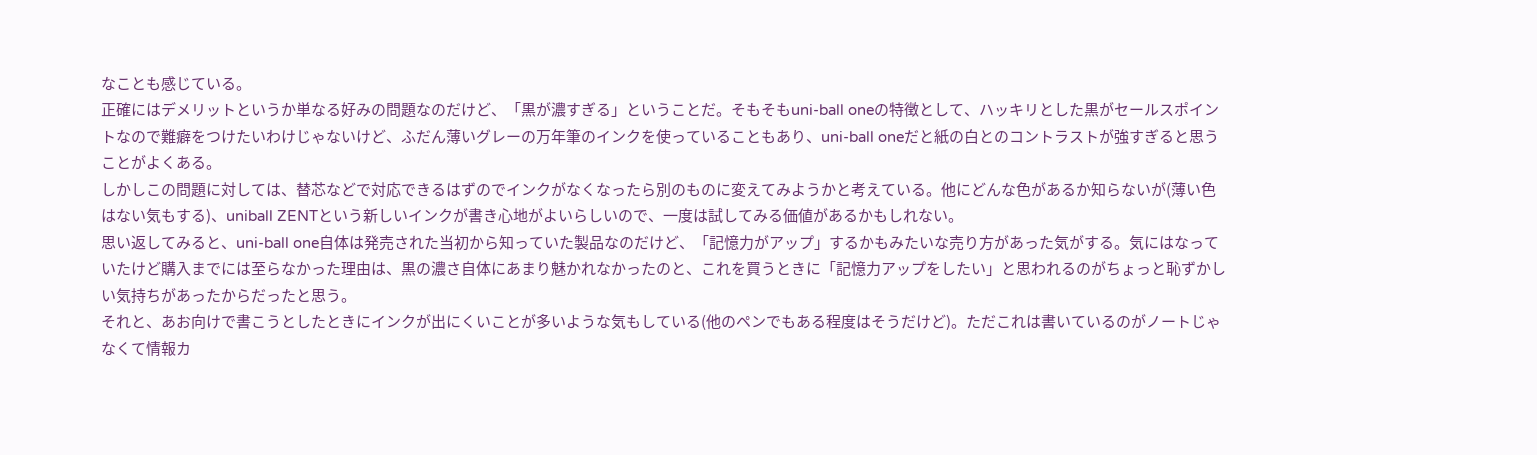なことも感じている。
正確にはデメリットというか単なる好みの問題なのだけど、「黒が濃すぎる」ということだ。そもそもuni-ball oneの特徴として、ハッキリとした黒がセールスポイントなので難癖をつけたいわけじゃないけど、ふだん薄いグレーの万年筆のインクを使っていることもあり、uni-ball oneだと紙の白とのコントラストが強すぎると思うことがよくある。
しかしこの問題に対しては、替芯などで対応できるはずのでインクがなくなったら別のものに変えてみようかと考えている。他にどんな色があるか知らないが(薄い色はない気もする)、uniball ZENTという新しいインクが書き心地がよいらしいので、一度は試してみる価値があるかもしれない。
思い返してみると、uni-ball one自体は発売された当初から知っていた製品なのだけど、「記憶力がアップ」するかもみたいな売り方があった気がする。気にはなっていたけど購入までには至らなかった理由は、黒の濃さ自体にあまり魅かれなかったのと、これを買うときに「記憶力アップをしたい」と思われるのがちょっと恥ずかしい気持ちがあったからだったと思う。
それと、あお向けで書こうとしたときにインクが出にくいことが多いような気もしている(他のペンでもある程度はそうだけど)。ただこれは書いているのがノートじゃなくて情報カ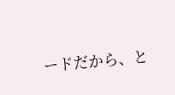ードだから、と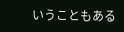いうこともある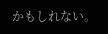かもしれない。